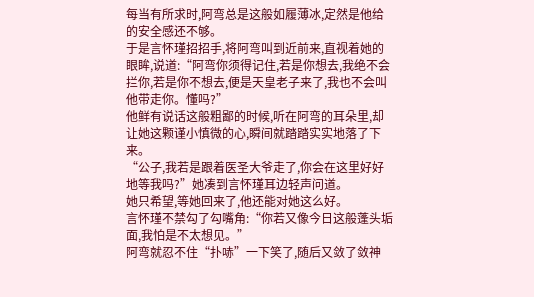每当有所求时,阿弯总是这般如履薄冰,定然是他给的安全感还不够。
于是言怀瑾招招手,将阿弯叫到近前来,直视着她的眼眸,说道:“阿弯你须得记住,若是你想去,我绝不会拦你,若是你不想去,便是天皇老子来了,我也不会叫他带走你。懂吗?”
他鲜有说话这般粗鄙的时候,听在阿弯的耳朵里,却让她这颗谨小慎微的心,瞬间就踏踏实实地落了下来。
“公子,我若是跟着医圣大爷走了,你会在这里好好地等我吗?”她凑到言怀瑾耳边轻声问道。
她只希望,等她回来了,他还能对她这么好。
言怀瑾不禁勾了勾嘴角:“你若又像今日这般蓬头垢面,我怕是不太想见。”
阿弯就忍不住“扑哧”一下笑了,随后又敛了敛神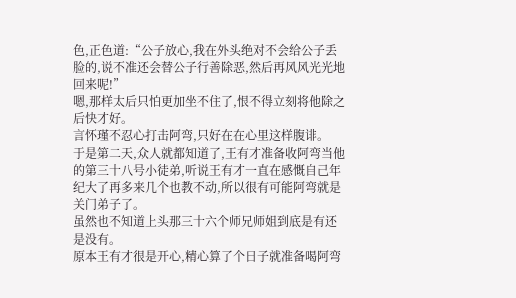色,正色道:“公子放心,我在外头绝对不会给公子丢脸的,说不准还会替公子行善除恶,然后再风风光光地回来呢!”
嗯,那样太后只怕更加坐不住了,恨不得立刻将他除之后快才好。
言怀瑾不忍心打击阿弯,只好在在心里这样腹诽。
于是第二天,众人就都知道了,王有才准备收阿弯当他的第三十八号小徒弟,听说王有才一直在感慨自己年纪大了再多来几个也教不动,所以很有可能阿弯就是关门弟子了。
虽然也不知道上头那三十六个师兄师姐到底是有还是没有。
原本王有才很是开心,精心算了个日子就准备喝阿弯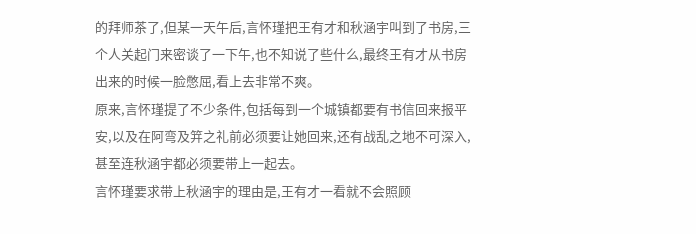的拜师茶了,但某一天午后,言怀瑾把王有才和秋涵宇叫到了书房,三个人关起门来密谈了一下午,也不知说了些什么,最终王有才从书房出来的时候一脸憋屈,看上去非常不爽。
原来,言怀瑾提了不少条件,包括每到一个城镇都要有书信回来报平安,以及在阿弯及笄之礼前必须要让她回来,还有战乱之地不可深入,甚至连秋涵宇都必须要带上一起去。
言怀瑾要求带上秋涵宇的理由是,王有才一看就不会照顾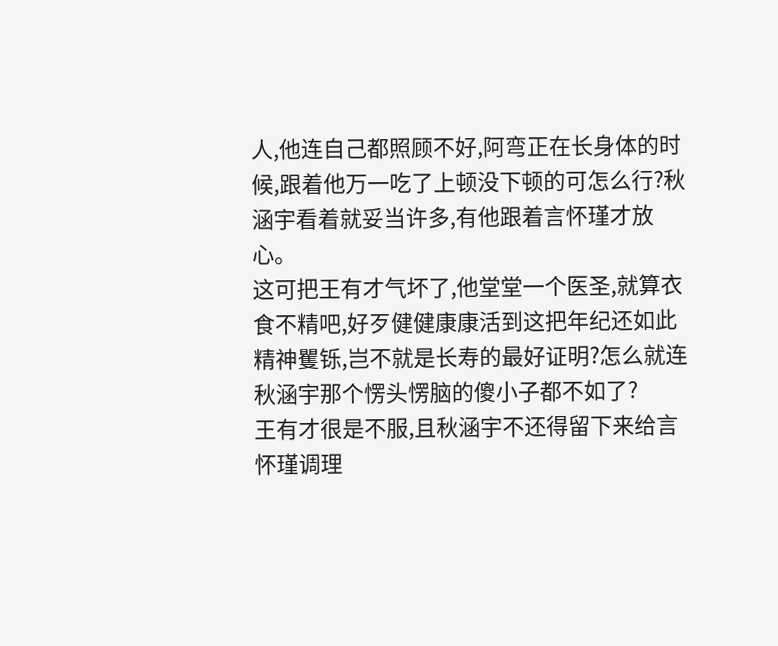人,他连自己都照顾不好,阿弯正在长身体的时候,跟着他万一吃了上顿没下顿的可怎么行?秋涵宇看着就妥当许多,有他跟着言怀瑾才放心。
这可把王有才气坏了,他堂堂一个医圣,就算衣食不精吧,好歹健健康康活到这把年纪还如此精神矍铄,岂不就是长寿的最好证明?怎么就连秋涵宇那个愣头愣脑的傻小子都不如了?
王有才很是不服,且秋涵宇不还得留下来给言怀瑾调理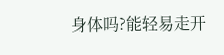身体吗?能轻易走开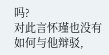吗?
对此言怀瑾也没有如何与他辩驳,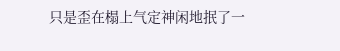只是歪在榻上气定神闲地抿了一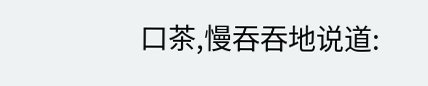口茶,慢吞吞地说道: